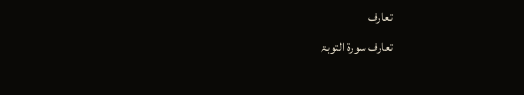تعارف
تعارف سورة التوبۃ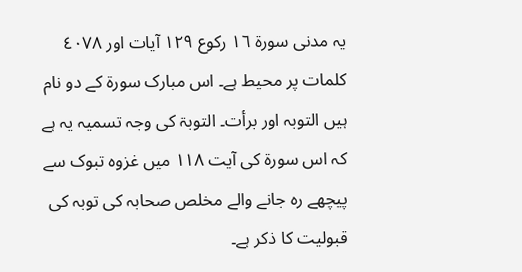یہ مدنی سورة ١٦ رکوع ١٢٩ آیات اور ٤٠٧٨ کلمات پر محیط ہے۔ اس مبارک سورة کے دو نام ہیں التوبہ اور برأت۔ التوبۃ کی وجہ تسمیہ یہ ہے کہ اس سورة کی آیت ١١٨ میں غزوہ تبوک سے پیچھے رہ جانے والے مخلص صحابہ کی توبہ کی قبولیت کا ذکر ہے۔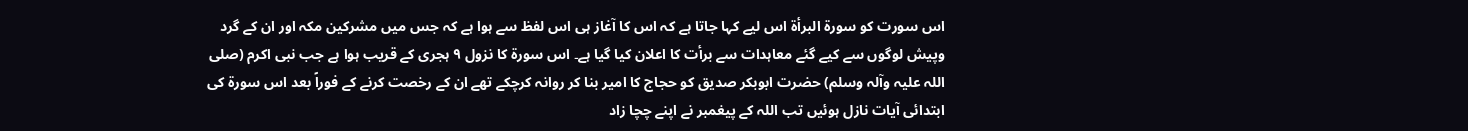اس سورت کو سورة البرأۃ اس لیے کہا جاتا ہے کہ اس کا آغاز ہی اس لفظ سے ہوا ہے کہ جس میں مشرکین مکہ اور ان کے گرد وپیش لوگوں سے کیے گئے معاہدات سے برأت کا اعلان کیا گیا ہے۔ اس سورة کا نزول ٩ ہجری کے قریب ہوا ہے جب نبی اکرم (صلی اللہ علیہ وآلہ وسلم) حضرت ابوبکر صدیق کو حجاج کا امیر بنا کر روانہ کرچکے تھے ان کے رخصت کرنے کے فوراً بعد اس سورة کی ابتدائی آیات نازل ہوئیں تب اللہ کے پیغمبر نے اپنے چچا زاد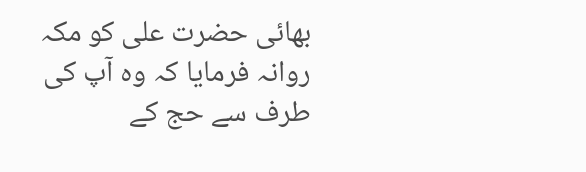بھائی حضرت علی کو مکہ روانہ فرمایا کہ وہ آپ کی طرف سے حج کے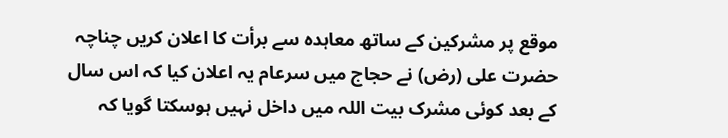موقع پر مشرکین کے ساتھ معاہدہ سے برأت کا اعلان کریں چناچہ حضرت علی (رض) نے حجاج میں سرعام یہ اعلان کیا کہ اس سال کے بعد کوئی مشرک بیت اللہ میں داخل نہیں ہوسکتا گویا کہ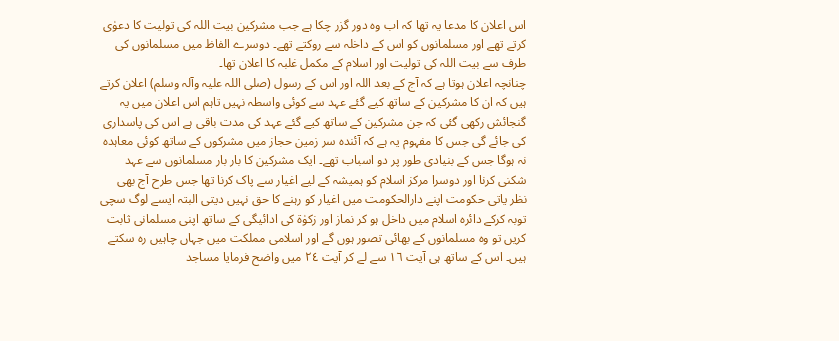اس اعلان کا مدعا یہ تھا کہ اب وہ دور گزر چکا ہے جب مشرکین بیت اللہ کی تولیت کا دعوٰی کرتے تھے اور مسلمانوں کو اس کے داخلہ سے روکتے تھے۔ دوسرے الفاظ میں مسلمانوں کی طرف سے بیت اللہ کی تولیت اور اسلام کے مکمل غلبہ کا اعلان تھا۔
چنانچہ اعلان ہوتا ہے کہ آج کے بعد اللہ اور اس کے رسول (صلی اللہ علیہ وآلہ وسلم) اعلان کرتے ہیں کہ ان کا مشرکین کے ساتھ کیے گئے عہد سے کوئی واسطہ نہیں تاہم اس اعلان میں یہ گنجائش رکھی گئی کہ جن مشرکین کے ساتھ کیے گئے عہد کی مدت باقی ہے اس کی پاسداری کی جائے گی جس کا مفہوم یہ ہے کہ آئندہ سر زمین حجاز میں مشرکوں کے ساتھ کوئی معاہدہ نہ ہوگا جس کے بنیادی طور پر دو اسباب تھے۔ ایک مشرکین کا بار بار مسلمانوں سے عہد شکنی کرنا اور دوسرا مرکز اسلام کو ہمیشہ کے لیے اغیار سے پاک کرنا تھا جس طرح آج بھی نظر یاتی حکومت اپنے دارالحکومت میں اغیار کو رہنے کا حق نہیں دیتی البتہ ایسے لوگ سچی توبہ کرکے دائرہ اسلام میں داخل ہو کر نماز اور زکوٰۃ کی ادائیگی کے ساتھ اپنی مسلمانی ثابت کریں تو وہ مسلمانوں کے بھائی تصور ہوں گے اور اسلامی مملکت میں جہاں چاہیں رہ سکتے ہیں۔ اس کے ساتھ ہی آیت ١٦ سے لے کر آیت ٢٤ میں واضح فرمایا مساجد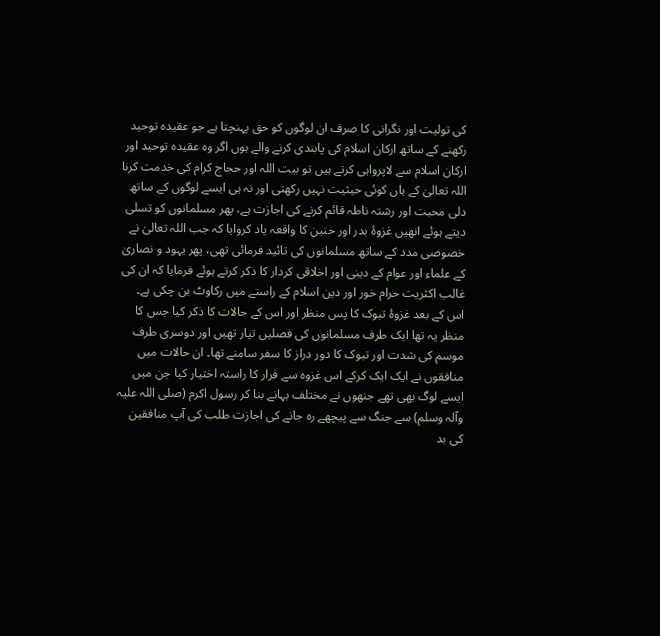کی تولیت اور نگرانی کا صرف ان لوگوں کو حق پہنچتا ہے جو عقیدہ توحید رکھنے کے ساتھ ارکان اسلام کی پابندی کرنے والے ہوں اگر وہ عقیدہ توحید اور ارکان اسلام سے لاپرواہی کرتے ہیں تو بیت اللہ اور حجاج کرام کی خدمت کرنا اللہ تعالیٰ کے ہاں کوئی حیثیت نہیں رکھتی اور نہ ہی ایسے لوگوں کے ساتھ دلی محبت اور رشتہ ناطہ قائم کرنے کی اجازت ہے، پھر مسلمانوں کو تسلی دیتے ہوئے انھیں غزوۂ بدر اور حنین کا واقعہ یاد کروایا کہ جب اللہ تعالیٰ نے خصوصی مدد کے ساتھ مسلمانوں کی تائید فرمائی تھی، پھر یہود و نصاریٰ کے علماء اور عوام کے دینی اور اخلاقی کردار کا ذکر کرتے ہوئے فرمایا کہ ان کی غالب اکثریت حرام خور اور دین اسلام کے راستے میں رکاوٹ بن چکی ہے۔
اس کے بعد غزوۂ تبوک کا پس منظر اور اس کے حالات کا ذکر کیا جس کا منظر یہ تھا ایک طرف مسلمانوں کی فصلیں تیار تھیں اور دوسری طرف موسم کی شدت اور تبوک کا دور دراز کا سفر سامنے تھا۔ ان حالات میں منافقوں نے ایک ایک کرکے اس غزوہ سے فرار کا راستہ اختیار کیا جن میں ایسے لوگ بھی تھے جنھوں نے مختلف بہانے بنا کر رسول اکرم (صلی اللہ علیہ وآلہ وسلم) سے جنگ سے پیچھے رہ جانے کی اجازت طلب کی آپ منافقین کی بد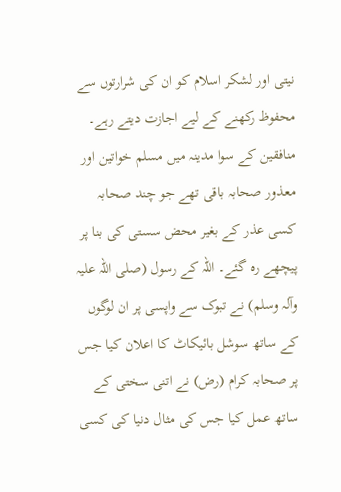نیتی اور لشکر اسلام کو ان کی شرارتوں سے محفوظ رکھنے کے لیے اجازت دیتے رہے۔ منافقین کے سوا مدینہ میں مسلم خواتین اور معذور صحابہ باقی تھے جو چند صحابہ کسی عذر کے بغیر محض سستی کی بنا پر پیچھے رہ گئے۔ اللہ کے رسول (صلی اللہ علیہ وآلہ وسلم) نے تبوک سے واپسی پر ان لوگوں کے ساتھ سوشل بائیکاٹ کا اعلان کیا جس پر صحابہ کرام (رض) نے اتنی سختی کے ساتھ عمل کیا جس کی مثال دنیا کی کسی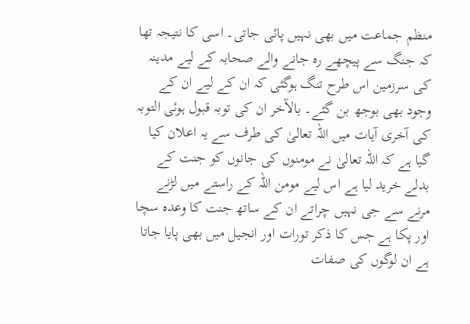منظم جماعت میں بھی نہیں پائی جاتی۔ اسی کا نتیجہ تھا کہ جنگ سے پیچھے رہ جانے والے صحابہ کے لیے مدینہ کی سرزمین اس طرح تنگ ہوگئی کہ ان کے لیے ان کے وجود بھی بوجھ بن گئے۔ بالآخر ان کی توبہ قبول ہوئی التوبہ کی آخری آیات میں اللہ تعالیٰ کی طرف سے یہ اعلان کیا گیا ہے کہ اللہ تعالیٰ نے مومنوں کی جانوں کو جنت کے بدلے خرید لیا ہے اس لیے مومن اللہ کے راستے میں لڑنے مرنے سے جی نہیں چراتے ان کے ساتھ جنت کا وعدہ سچا اور پکا ہے جس کا ذکر تورات اور انجیل میں بھی پایا جاتا ہے ان لوگوں کی صفات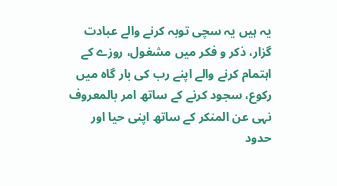یہ ہیں یہ سچی توبہ کرنے والے عبادت گزار، ذکر و فکر میں مشغول، روزے کے اہتمام کرنے والے اپنے رب کی بار گاہ میں رکوع، سجود کرنے کے ساتھ امر بالمعروف نہی عن المنکر کے ساتھ اپنی حیا اور حدود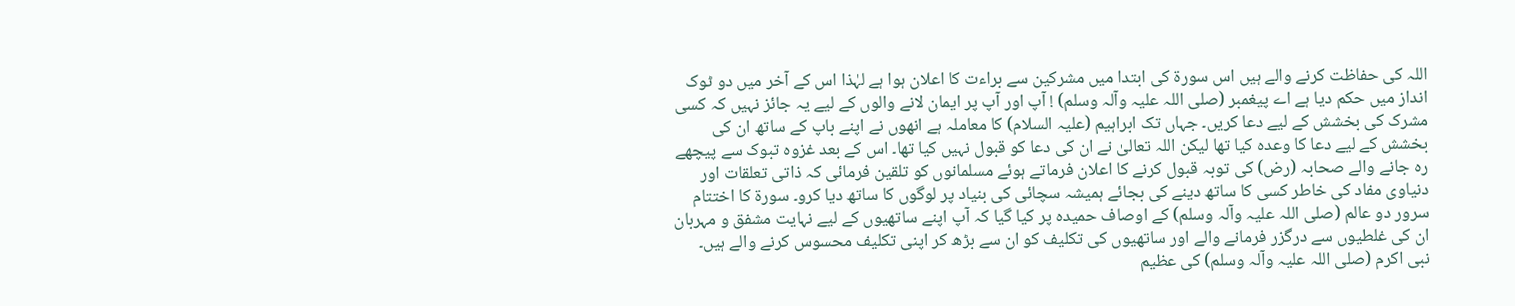اللہ کی حفاظت کرنے والے ہیں اس سورة کی ابتدا میں مشرکین سے براءت کا اعلان ہوا ہے لہٰذا اس کے آخر میں دو ٹوک انداز میں حکم دیا ہے اے پیغمبر (صلی اللہ علیہ وآلہ وسلم) ! آپ اور آپ پر ایمان لانے والوں کے لیے یہ جائز نہیں کہ کسی مشرک کی بخشش کے لیے دعا کریں۔ جہاں تک ابراہیم (علیہ السلام) کا معاملہ ہے انھوں نے اپنے باپ کے ساتھ ان کی بخشش کے لیے دعا کا وعدہ کیا تھا لیکن اللہ تعالیٰ نے ان کی دعا کو قبول نہیں کیا تھا۔ اس کے بعد غزوہ تبوک سے پیچھے رہ جانے والے صحابہ (رض) کی توبہ قبول کرنے کا اعلان فرماتے ہوئے مسلمانوں کو تلقین فرمائی کہ ذاتی تعلقات اور دنیاوی مفاد کی خاطر کسی کا ساتھ دینے کی بجائے ہمیشہ سچائی کی بنیاد پر لوگوں کا ساتھ دیا کرو۔ سورة کا اختتام سرور دو عالم (صلی اللہ علیہ وآلہ وسلم) کے اوصاف حمیدہ پر کیا گیا کہ آپ اپنے ساتھیوں کے لیے نہایت مشفق و مہربان ان کی غلطیوں سے درگزر فرمانے والے اور ساتھیوں کی تکلیف کو ان سے بڑھ کر اپنی تکلیف محسوس کرنے والے ہیں۔ نبی اکرم (صلی اللہ علیہ وآلہ وسلم) کی عظیم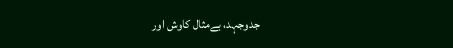جدوجہد، بےمثال کاوش اور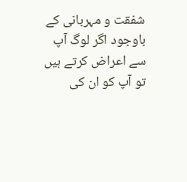شفقت و مہربانی کے باوجود اگر لوگ آپ سے اعراض کرتے ہیں تو آپ کو ان کی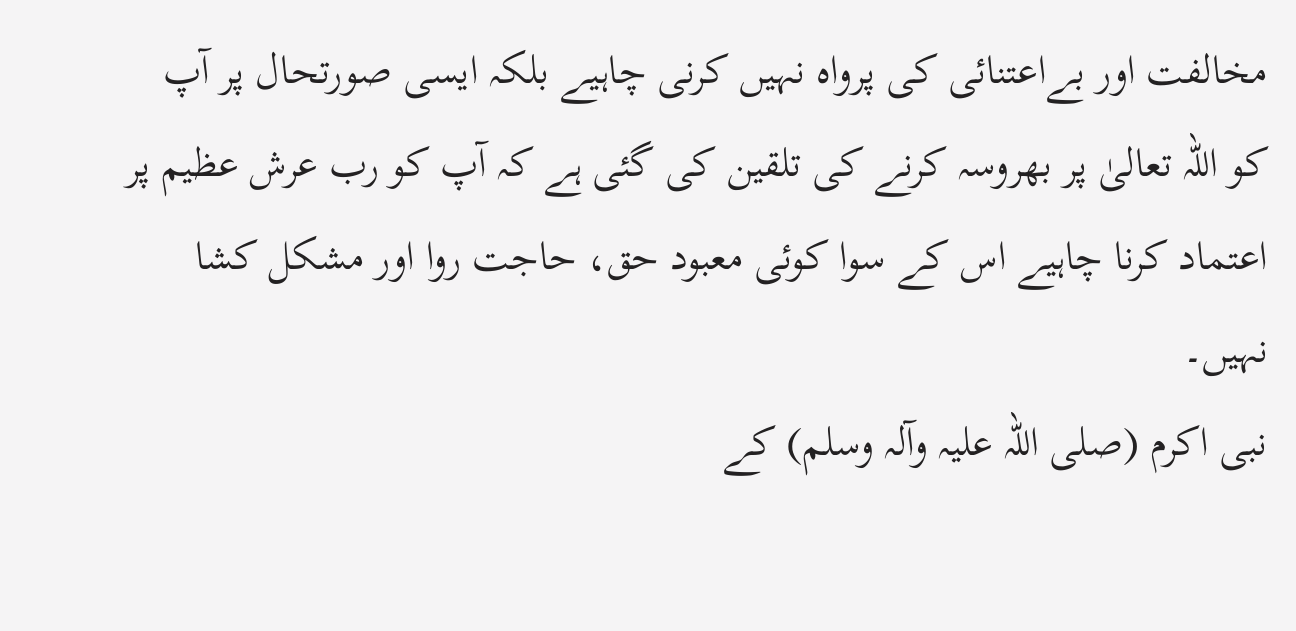مخالفت اور بےاعتنائی کی پرواہ نہیں کرنی چاہیے بلکہ ایسی صورتحال پر آپ کو اللہ تعالیٰ پر بھروسہ کرنے کی تلقین کی گئی ہے کہ آپ کو رب عرش عظیم پر اعتماد کرنا چاہیے اس کے سوا کوئی معبود حق، حاجت روا اور مشکل کشا نہیں۔
نبی اکرم (صلی اللہ علیہ وآلہ وسلم) کے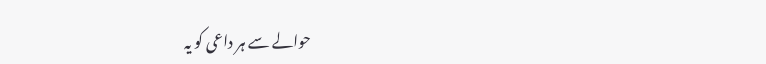حوالے سے ہر داعی کو یہ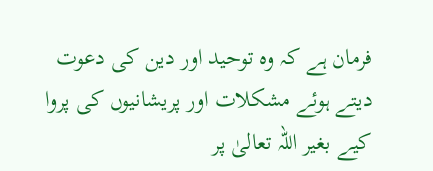فرمان ہے کہ وہ توحید اور دین کی دعوت دیتے ہوئے مشکلات اور پریشانیوں کی پروا کیے بغیر اللہ تعالیٰ پر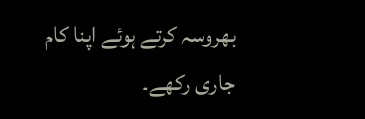بھروسہ کرتے ہوئے اپنا کام جاری رکھے۔